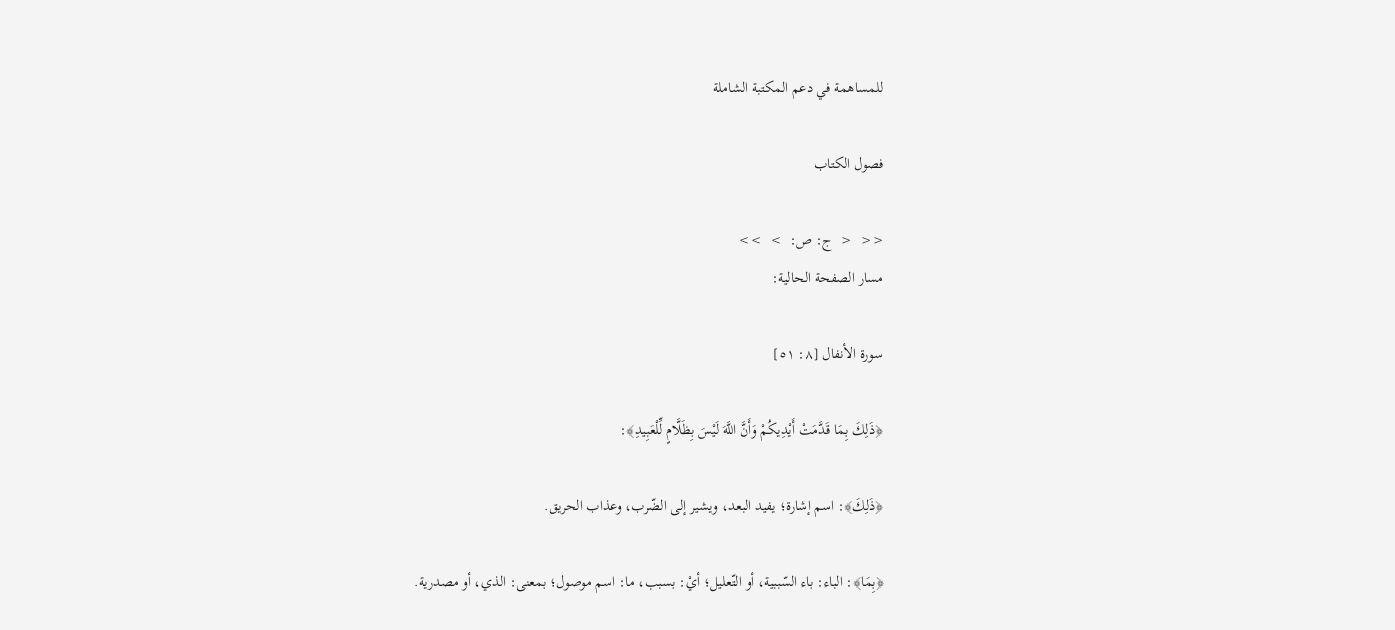للمساهمة في دعم المكتبة الشاملة

فصول الكتاب

<<  <  ج: ص:  >  >>
مسار الصفحة الحالية:

سورة الأنفال [٨: ٥١]

﴿ذَلِكَ بِمَا قَدَّمَتْ أَيْدِيكُمْ وَأَنَّ اللَّهَ لَيْسَ بِظَلَّامٍ لِّلْعَبِيدِ﴾:

﴿ذَلِكَ﴾: اسم إشارة؛ يفيد البعد، ويشير إلى الضّرب، وعذاب الحريق.

﴿بِمَا﴾: الباء: باء السّببية، أو التّعليل؛ أيْ: بسبب، ما: اسم موصول؛ بمعنى: الذي، أو مصدرية.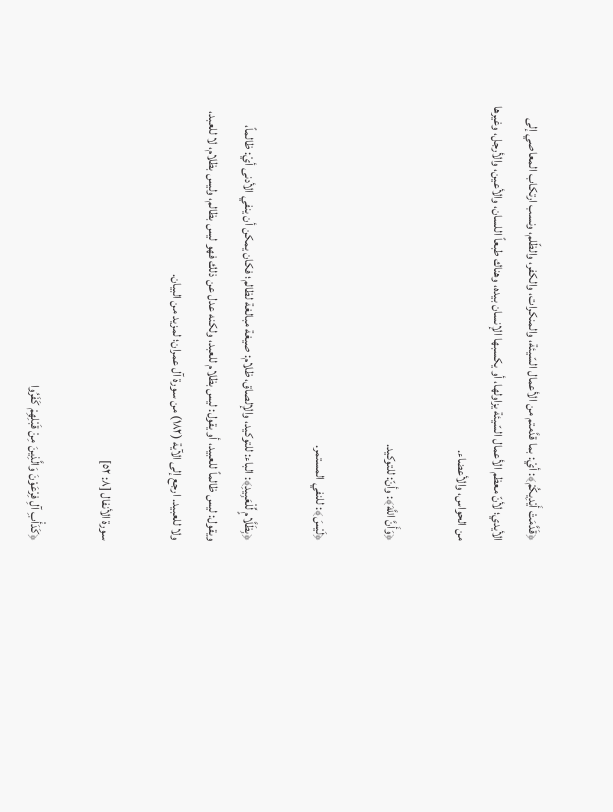﴿قَدَّمَتْ أَيْدِيكُمْ﴾: أيْ: بما قدَّمتم من الأعمال السّيئة، والمنكرات، والكفر، والظّلم، ونسب ارتكاب المعاصي إلى الأيدي؛ لأنّ معظم الأعمال السّيئة يزاولها، أو يكسبها الإنسان بيده، وهناك طبعاً اللسان، والأعين، والأرجل، وغيرها من الحواس، والأعضاء.

﴿وَأَنَّ اللَّهَ﴾: وأنّ: للتوكيد.

﴿لَيْسَ﴾: للنفي المستمر.

﴿بِظَلَّامٍ لِّلْعَبِيدِ﴾: الباء: للتوكيد، والإلصاق، ظلام: صيغة مبالغة لظالم؛ فكان يمكن أن ينفي الأدنى أيْ: ظالماً، ويقول: ليس ظالماً للعبيد، أو يقول: ليس بظلام للعبد، ولكنه عدل عن ذلك فهو ليس بظالم، وليس بظلام، لا للعبد، ولا للعبيد. ارجع إلى الآية (١٨٢) من سورة آل عمران؛ لمزيد من البيان.

سورة الأنفال [٨: ٥٢]

﴿كَدَأْبِ آلِ فِرْعَوْنَ وَالَّذِينَ مِنْ قَبْلِهِمْ كَفَرُوا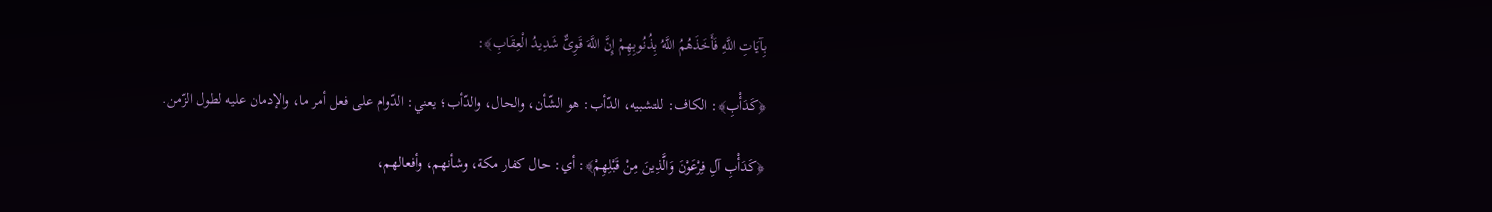بِآيَاتِ اللَّهِ فَأَخَذَهُمُ اللَّهُ بِذُنُوبِهِمْ إِنَّ اللَّهَ قَوِىٌّ شَدِيدُ الْعِقَابِ﴾:

﴿كَدَأْبِ﴾: الكاف: للتشبيه، الدّأب: هو الشّأن، والحال، والدّأب؛ يعني: الدّوام على فعل أمر ما، والإدمان عليه لطول الزّمن.

﴿كَدَأْبِ آلِ فِرْعَوْنَ وَالَّذِينَ مِنْ قَبْلِهِمْ﴾: أي: حال كفار مكة، وشأنهم، وأفعالهم،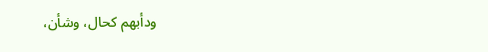ودأبهم كحال، وشأن،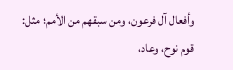وأفعال آل فرعون، ومن سبقهم من الأمم؛ مثل: قوم نوح، وعاد،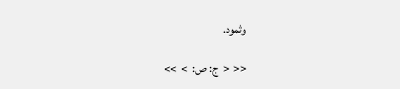وثمود.

<<  <  ج: ص:  >  >>